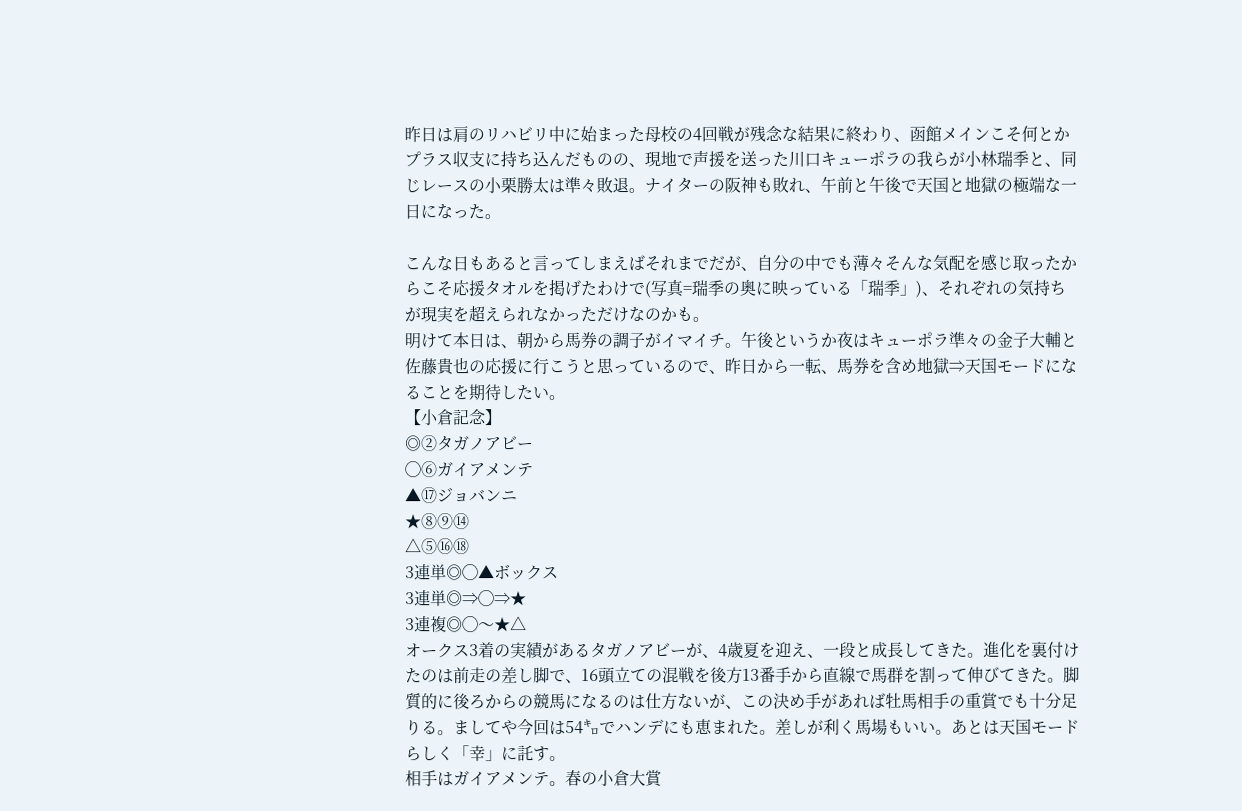昨日は肩のリハビリ中に始まった母校の4回戦が残念な結果に終わり、函館メインこそ何とかプラス収支に持ち込んだものの、現地で声援を送った川口キューポラの我らが小林瑞季と、同じレースの小栗勝太は準々敗退。ナイターの阪神も敗れ、午前と午後で天国と地獄の極端な一日になった。

こんな日もあると言ってしまえばそれまでだが、自分の中でも薄々そんな気配を感じ取ったからこそ応援タオルを掲げたわけで(写真=瑞季の奥に映っている「瑞季」)、それぞれの気持ちが現実を超えられなかっただけなのかも。
明けて本日は、朝から馬券の調子がイマイチ。午後というか夜はキューポラ準々の金子大輔と佐藤貴也の応援に行こうと思っているので、昨日から一転、馬券を含め地獄⇒天国モードになることを期待したい。
【小倉記念】
◎②タガノアビー
◯⑥ガイアメンテ
▲⑰ジョバンニ
★⑧⑨⑭
△⑤⑯⑱
3連単◎◯▲ボックス
3連単◎⇒◯⇒★
3連複◎◯〜★△
オークス3着の実績があるタガノアビーが、4歳夏を迎え、一段と成長してきた。進化を裏付けたのは前走の差し脚で、16頭立ての混戦を後方13番手から直線で馬群を割って伸びてきた。脚質的に後ろからの競馬になるのは仕方ないが、この決め手があれば牡馬相手の重賞でも十分足りる。ましてや今回は54㌔でハンデにも恵まれた。差しが利く馬場もいい。あとは天国モードらしく「幸」に託す。
相手はガイアメンテ。春の小倉大賞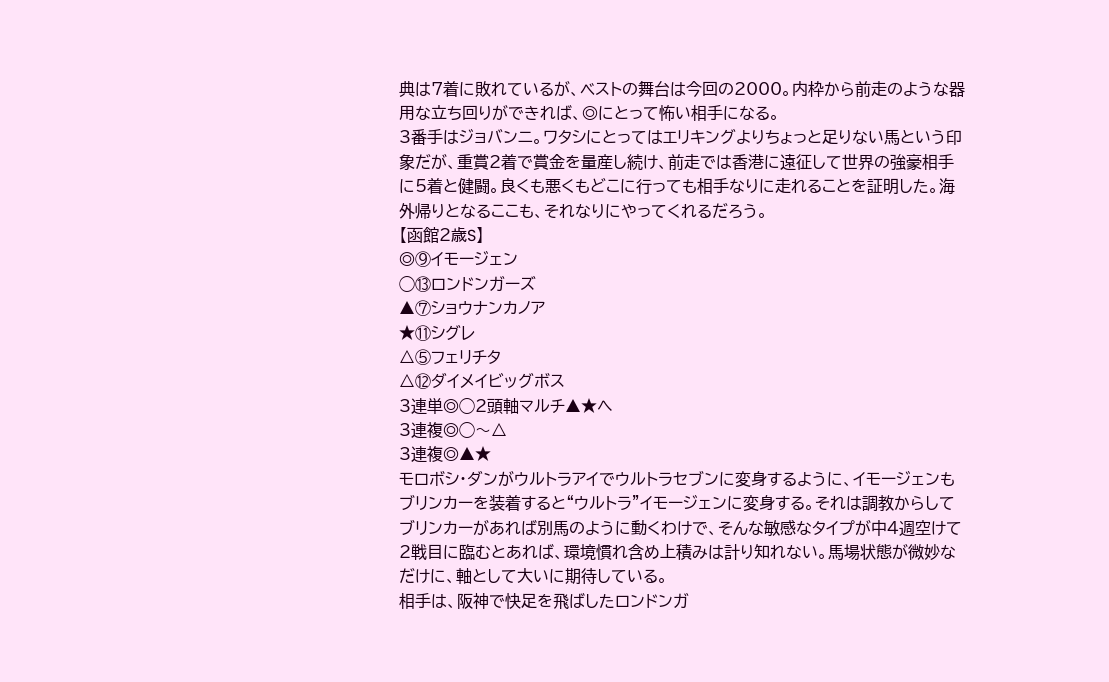典は7着に敗れているが、ベストの舞台は今回の2000。内枠から前走のような器用な立ち回りができれば、◎にとって怖い相手になる。
3番手はジョバンニ。ワタシにとってはエリキングよりちょっと足りない馬という印象だが、重賞2着で賞金を量産し続け、前走では香港に遠征して世界の強豪相手に5着と健闘。良くも悪くもどこに行っても相手なりに走れることを証明した。海外帰りとなるここも、それなりにやってくれるだろう。
【函館2歳S】
◎⑨イモージェン
◯⑬ロンドンガーズ
▲⑦ショウナンカノア
★⑪シグレ
△⑤フェリチタ
△⑫ダイメイビッグボス
3連単◎◯2頭軸マルチ▲★へ
3連複◎◯〜△
3連複◎▲★
モロボシ・ダンがウルトラアイでウルトラセブンに変身するように、イモージェンもブリンカーを装着すると“ウルトラ”イモージェンに変身する。それは調教からしてブリンカーがあれば別馬のように動くわけで、そんな敏感なタイプが中4週空けて2戦目に臨むとあれば、環境慣れ含め上積みは計り知れない。馬場状態が微妙なだけに、軸として大いに期待している。
相手は、阪神で快足を飛ばしたロンドンガ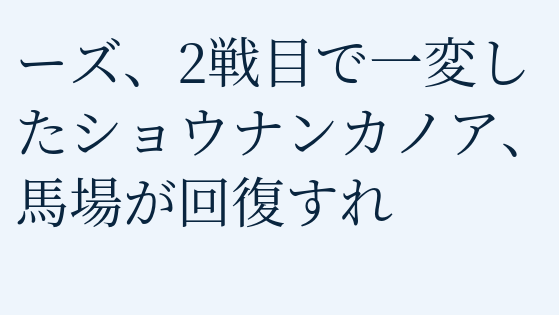ーズ、2戦目で一変したショウナンカノア、馬場が回復すれ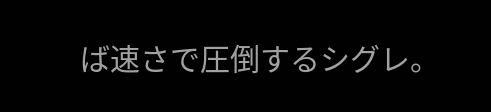ば速さで圧倒するシグレ。